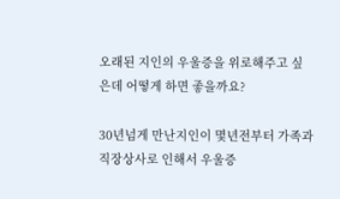오래된 지인의 우울증을 위로해주고 싶은데 어떻게 하면 좋을까요?

30년넘게 만난지인이 몇년전부터 가족과 직장상사로 인해서 우울증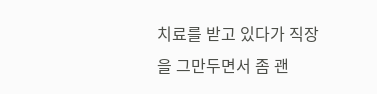치료를 받고 있다가 직장을 그만두면서 좀 괜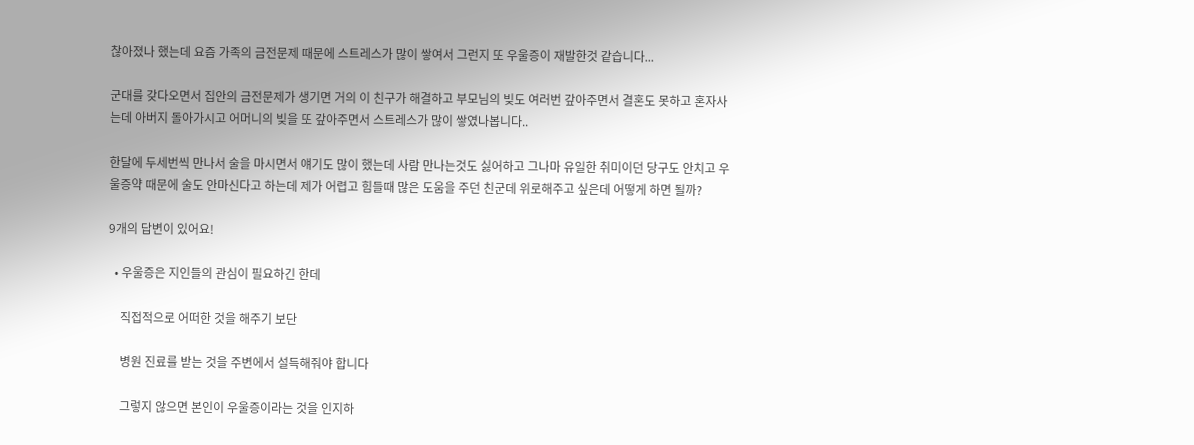찮아졌나 했는데 요즘 가족의 금전문제 때문에 스트레스가 많이 쌓여서 그런지 또 우울증이 재발한것 같습니다...

군대를 갖다오면서 집안의 금전문제가 생기면 거의 이 친구가 해결하고 부모님의 빚도 여러번 갚아주면서 결혼도 못하고 혼자사는데 아버지 돌아가시고 어머니의 빚을 또 갚아주면서 스트레스가 많이 쌓였나봅니다..

한달에 두세번씩 만나서 술을 마시면서 얘기도 많이 했는데 사람 만나는것도 싫어하고 그나마 유일한 취미이던 당구도 안치고 우울증약 때문에 술도 안마신다고 하는데 제가 어렵고 힘들때 많은 도움을 주던 친군데 위로해주고 싶은데 어떻게 하면 될까?

9개의 답변이 있어요!

  • 우울증은 지인들의 관심이 필요하긴 한데

    직접적으로 어떠한 것을 해주기 보단

    병원 진료를 받는 것을 주변에서 설득해줘야 합니다

    그렇지 않으면 본인이 우울증이라는 것을 인지하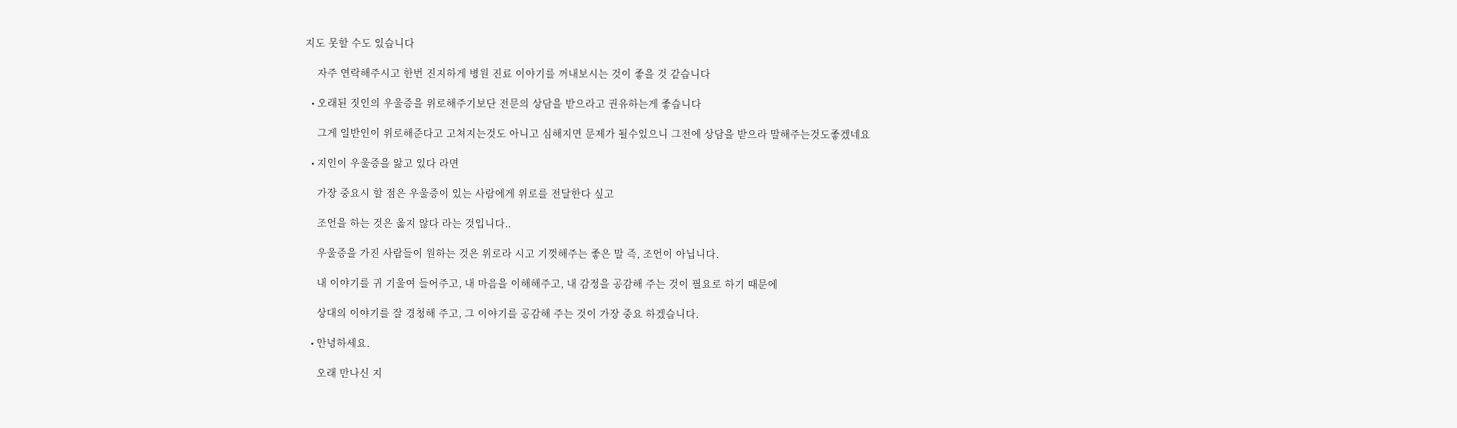지도 못할 수도 있습니다

    자주 연락해주시고 한번 진지하게 병원 진료 이야기를 꺼내보시는 것이 좋을 것 같습니다

  • 오래된 짓인의 우울증을 위로해주기보단 전문의 상담을 받으라고 권유하는게 좋습니다

    그게 일반인이 위로해준다고 고쳐지는것도 아니고 심해지면 문제가 될수있으니 그전에 상담을 받으라 말해주는것도좋겠네요

  • 지인이 우울증을 앓고 있다 라면

    가장 중요시 할 점은 우울증이 있는 사람에게 위로를 전달한다 싶고

    조언을 하는 것은 옳지 않다 라는 것입니다..

    우울증을 가진 사람들이 원하는 것은 위로라 시고 기껏해주는 좋은 말 즉, 조언이 아닙니다.

    내 이야기를 귀 기울여 들어주고, 내 마음을 이해해주고, 내 감정을 공감해 주는 것이 필요로 하기 때문에

    상대의 이야기를 잘 경청해 주고, 그 이야기를 공감해 주는 것이 가장 중요 하겠습니다.

  • 안녕하세요.

    오래 만나신 지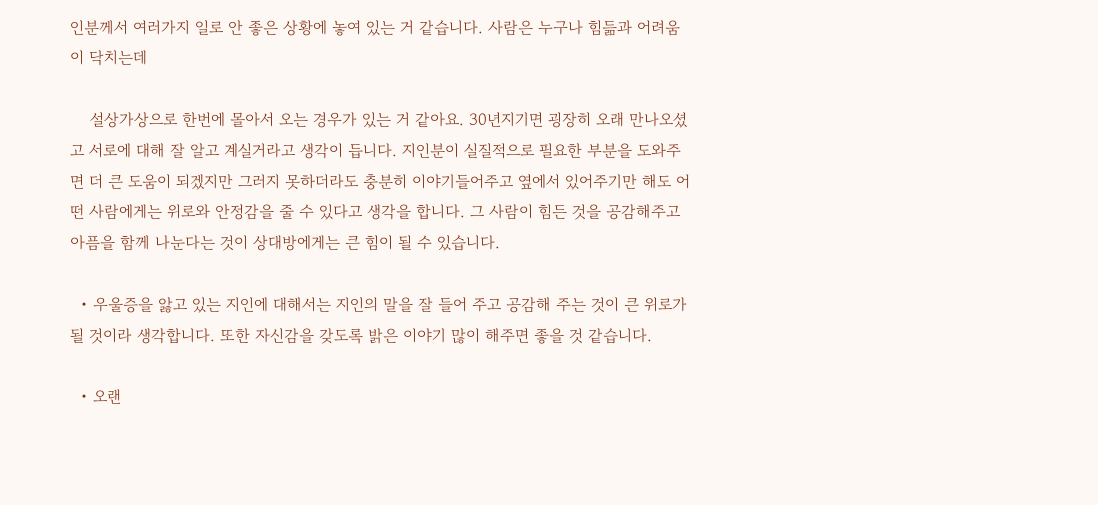인분께서 여러가지 일로 안 좋은 상황에 놓여 있는 거 같습니다. 사람은 누구나 힘듦과 어려움이 닥치는데

    설상가상으로 한번에 몰아서 오는 경우가 있는 거 같아요. 30년지기면 굉장히 오래 만나오셨고 서로에 대해 잘 알고 계실거라고 생각이 듭니다. 지인분이 실질적으로 필요한 부분을 도와주면 더 큰 도움이 되겠지만 그러지 못하더라도 충분히 이야기들어주고 옆에서 있어주기만 해도 어떤 사람에게는 위로와 안정감을 줄 수 있다고 생각을 합니다. 그 사람이 힘든 것을 공감해주고 아픔을 함께 나눈다는 것이 상대방에게는 큰 힘이 될 수 있습니다.

  • 우울증을 앓고 있는 지인에 대해서는 지인의 말을 잘 들어 주고 공감해 주는 것이 큰 위로가 될 것이라 생각합니다. 또한 자신감을 갖도록 밝은 이야기 많이 해주면 좋을 것 같습니다.

  • 오랜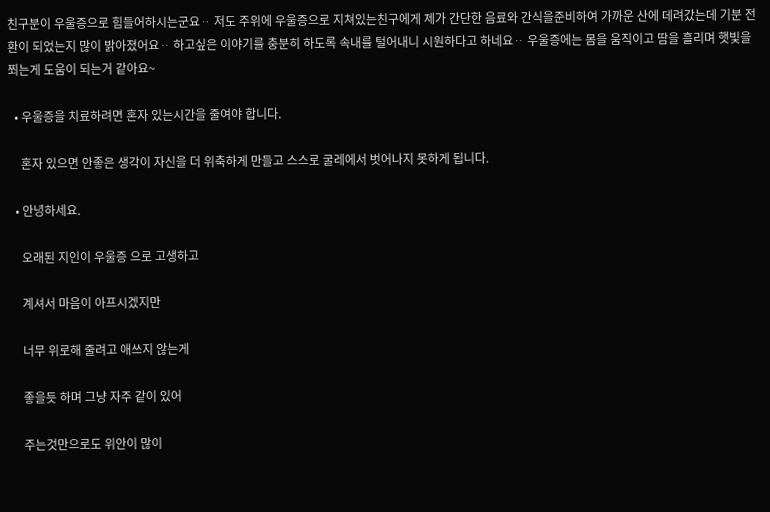친구분이 우울증으로 힘들어하시는군요ᆢ 저도 주위에 우울증으로 지쳐있는친구에게 제가 간단한 음료와 간식을준비하여 가까운 산에 데려갔는데 기분 전환이 되었는지 많이 밝아졌어요ᆢ 하고싶은 이야기를 충분히 하도록 속내를 털어내니 시원하다고 하네요ᆢ 우울증에는 몸을 움직이고 땀을 흘리며 햇빛을 쬐는게 도움이 되는거 같아요~

  • 우울증을 치료하려면 혼자 있는시간을 줄여야 합니다.

    혼자 있으면 안좋은 생각이 자신을 더 위축하게 만들고 스스로 굴레에서 벗어나지 못하게 됩니다.

  • 안녕하세요.

    오래된 지인이 우울증 으로 고생하고

    계셔서 마음이 아프시겠지만

    너무 위로해 줄려고 애쓰지 않는게

    좋을듯 하며 그냥 자주 같이 있어

    주는것만으로도 위안이 많이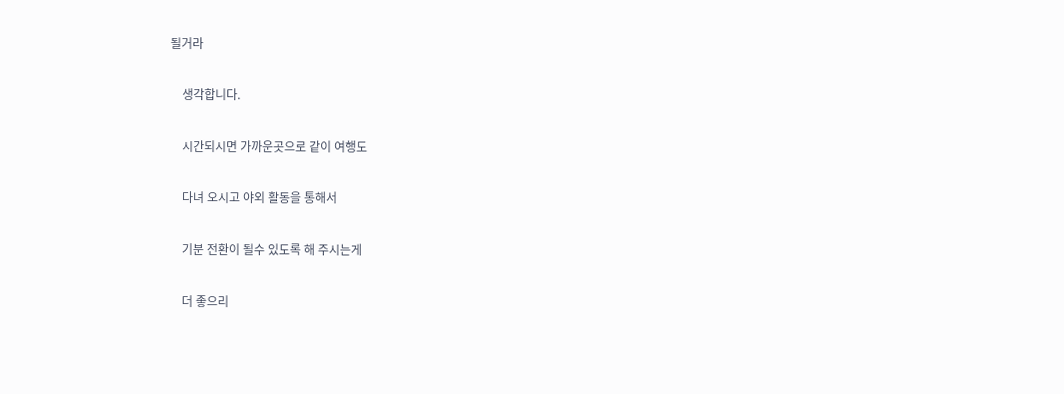될거라

    생각합니다.

    시간되시면 가까운곳으로 같이 여행도

    다녀 오시고 야외 활동을 통해서

    기분 전환이 될수 있도록 해 주시는게

    더 좋으리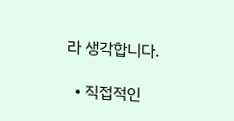라 생각합니다.

  • 직접적인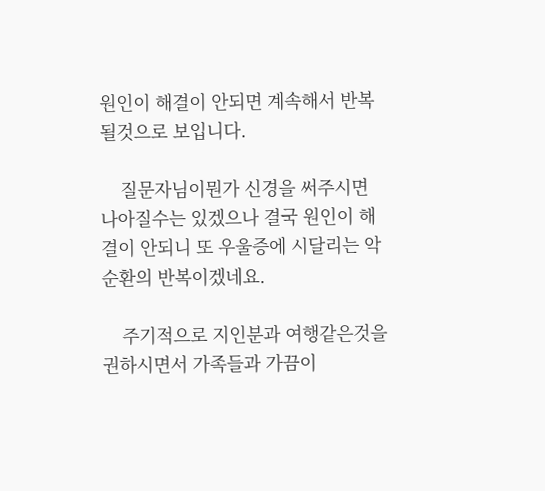원인이 해결이 안되면 계속해서 반복될것으로 보입니다.

    질문자님이뭔가 신경을 써주시면 나아질수는 있겠으나 결국 원인이 해결이 안되니 또 우울증에 시달리는 악순환의 반복이겠네요.

    주기적으로 지인분과 여행같은것을 권하시면서 가족들과 가끔이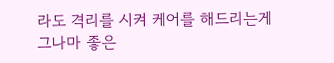라도 격리를 시켜 케어를 해드리는게 그나마 좋은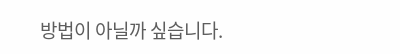방법이 아닐까 싶습니다.